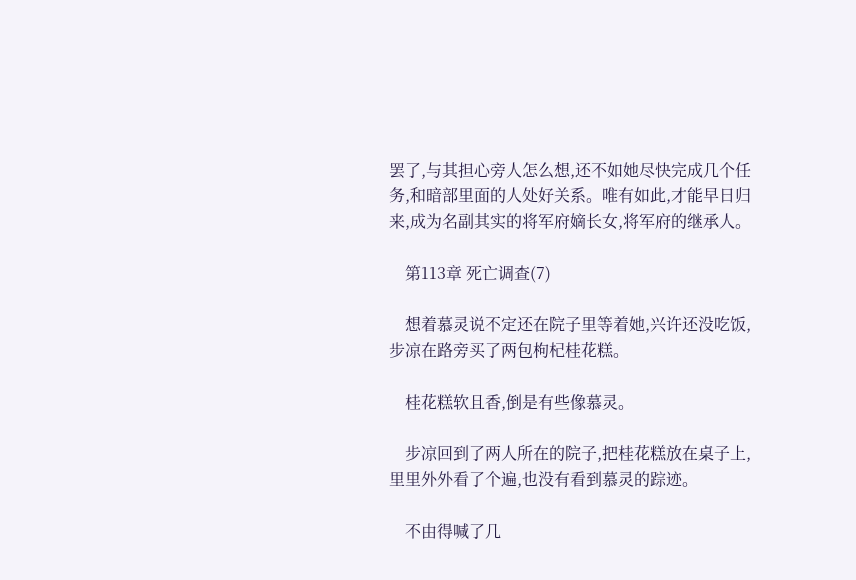罢了,与其担心旁人怎么想,还不如她尽快完成几个任务,和暗部里面的人处好关系。唯有如此,才能早日归来,成为名副其实的将军府嫡长女,将军府的继承人。

    第113章 死亡调查(7)

    想着慕灵说不定还在院子里等着她,兴许还没吃饭,步凉在路旁买了两包枸杞桂花糕。

    桂花糕软且香,倒是有些像慕灵。

    步凉回到了两人所在的院子,把桂花糕放在桌子上,里里外外看了个遍,也没有看到慕灵的踪迹。

    不由得喊了几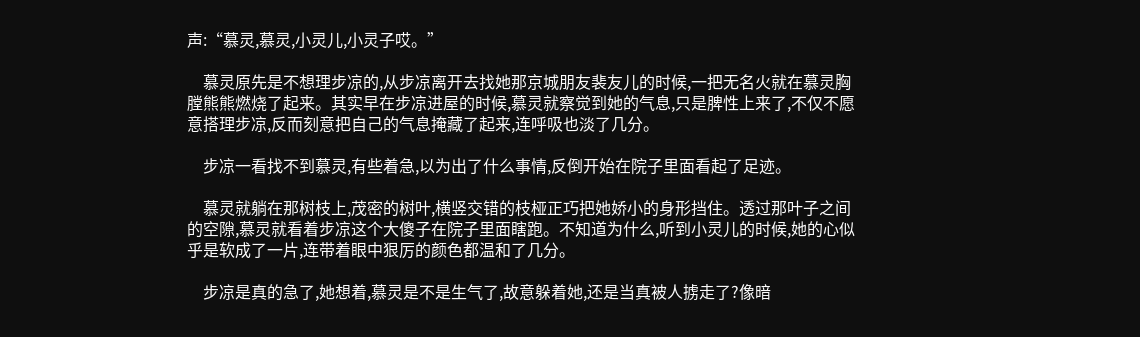声:“慕灵,慕灵,小灵儿,小灵子哎。”

    慕灵原先是不想理步凉的,从步凉离开去找她那京城朋友裴友儿的时候,一把无名火就在慕灵胸膛熊熊燃烧了起来。其实早在步凉进屋的时候,慕灵就察觉到她的气息,只是脾性上来了,不仅不愿意搭理步凉,反而刻意把自己的气息掩藏了起来,连呼吸也淡了几分。

    步凉一看找不到慕灵,有些着急,以为出了什么事情,反倒开始在院子里面看起了足迹。

    慕灵就躺在那树枝上,茂密的树叶,横竖交错的枝桠正巧把她娇小的身形挡住。透过那叶子之间的空隙,慕灵就看着步凉这个大傻子在院子里面瞎跑。不知道为什么,听到小灵儿的时候,她的心似乎是软成了一片,连带着眼中狠厉的颜色都温和了几分。

    步凉是真的急了,她想着,慕灵是不是生气了,故意躲着她,还是当真被人掳走了?像暗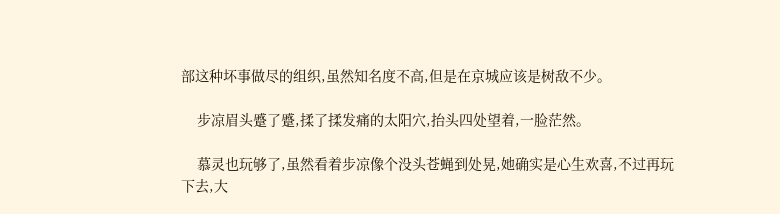部这种坏事做尽的组织,虽然知名度不高,但是在京城应该是树敌不少。

    步凉眉头蹙了蹙,揉了揉发痛的太阳穴,抬头四处望着,一脸茫然。

    慕灵也玩够了,虽然看着步凉像个没头苍蝇到处晃,她确实是心生欢喜,不过再玩下去,大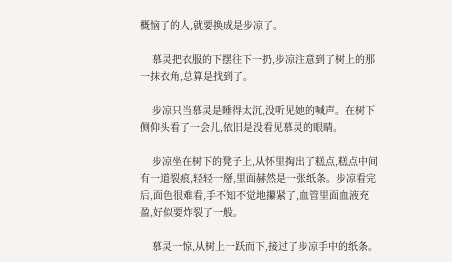概恼了的人,就要换成是步凉了。

    慕灵把衣服的下摆往下一扔,步凉注意到了树上的那一抹衣角,总算是找到了。

    步凉只当慕灵是睡得太沉,没听见她的喊声。在树下侧仰头看了一会儿,依旧是没看见慕灵的眼睛。

    步凉坐在树下的凳子上,从怀里掏出了糕点,糕点中间有一道裂痕,轻轻一掰,里面赫然是一张纸条。步凉看完后,面色很难看,手不知不觉地攥紧了,血管里面血液充盈,好似要炸裂了一般。

    慕灵一惊,从树上一跃而下,接过了步凉手中的纸条。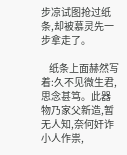步凉试图抢过纸条,却被慕灵先一步拿走了。

    纸条上面赫然写着:久不见微生君,思念甚笃。此器物乃家父新造,暂无人知,奈何奸诈小人作祟,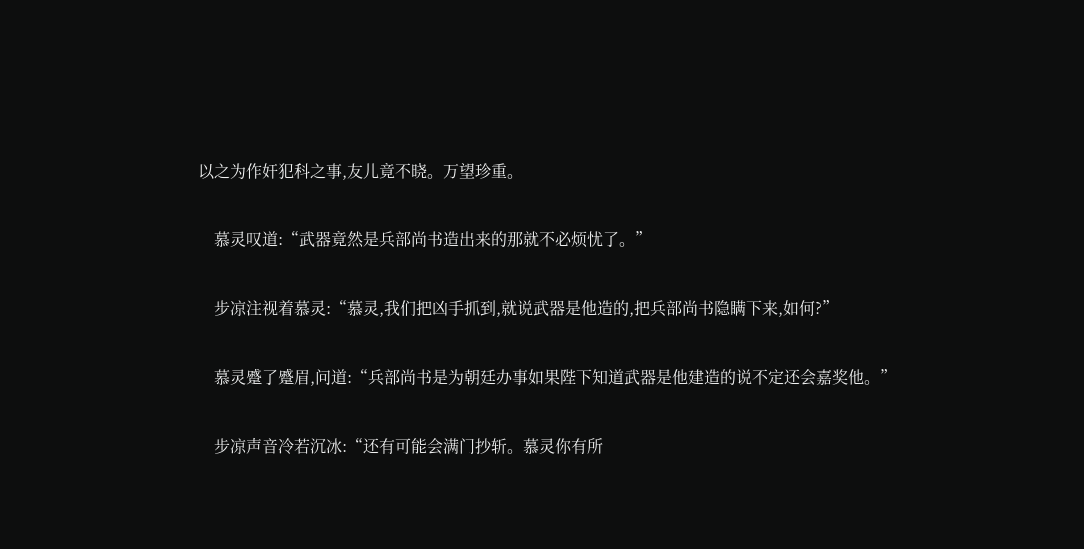以之为作奸犯科之事,友儿竟不晓。万望珍重。

    慕灵叹道:“武器竟然是兵部尚书造出来的那就不必烦忧了。”

    步凉注视着慕灵:“慕灵,我们把凶手抓到,就说武器是他造的,把兵部尚书隐瞒下来,如何?”

    慕灵蹙了蹙眉,问道:“兵部尚书是为朝廷办事如果陛下知道武器是他建造的说不定还会嘉奖他。”

    步凉声音冷若沉冰:“还有可能会满门抄斩。慕灵你有所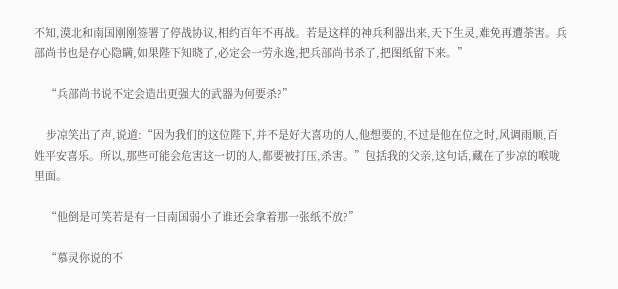不知,漠北和南国刚刚签署了停战协议,相约百年不再战。若是这样的神兵利器出来,天下生灵,难免再遭荼害。兵部尚书也是存心隐瞒,如果陛下知晓了,必定会一劳永逸,把兵部尚书杀了,把图纸留下来。”

    “兵部尚书说不定会造出更强大的武器为何要杀?”

    步凉笑出了声,说道:“因为我们的这位陛下,并不是好大喜功的人,他想要的,不过是他在位之时,风调雨顺,百姓平安喜乐。所以,那些可能会危害这一切的人,都要被打压,杀害。”包括我的父亲,这句话,藏在了步凉的喉咙里面。

    “他倒是可笑若是有一日南国弱小了谁还会拿着那一张纸不放?”

    “慕灵你说的不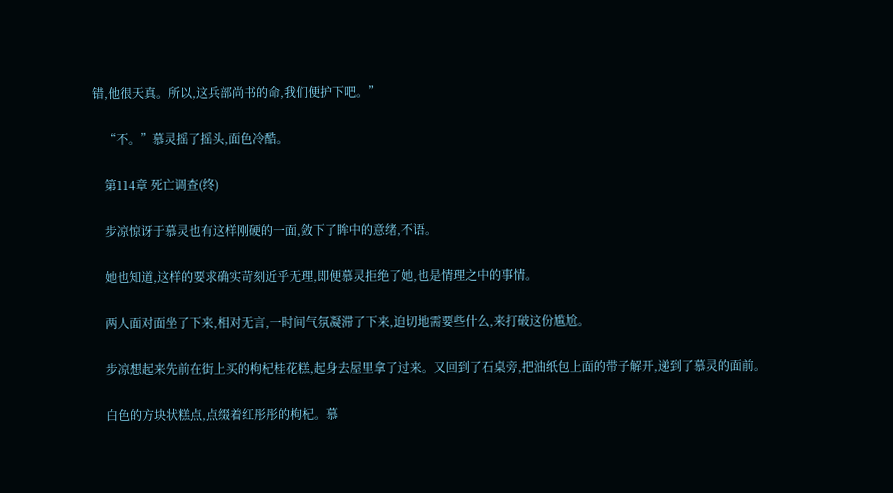错,他很天真。所以,这兵部尚书的命,我们便护下吧。”

    “不。”慕灵摇了摇头,面色冷酷。

    第114章 死亡调查(终)

    步凉惊讶于慕灵也有这样刚硬的一面,敛下了眸中的意绪,不语。

    她也知道,这样的要求确实苛刻近乎无理,即便慕灵拒绝了她,也是情理之中的事情。

    两人面对面坐了下来,相对无言,一时间气氛凝滞了下来,迫切地需要些什么,来打破这份尴尬。

    步凉想起来先前在街上买的枸杞桂花糕,起身去屋里拿了过来。又回到了石桌旁,把油纸包上面的带子解开,递到了慕灵的面前。

    白色的方块状糕点,点缀着红彤彤的枸杞。慕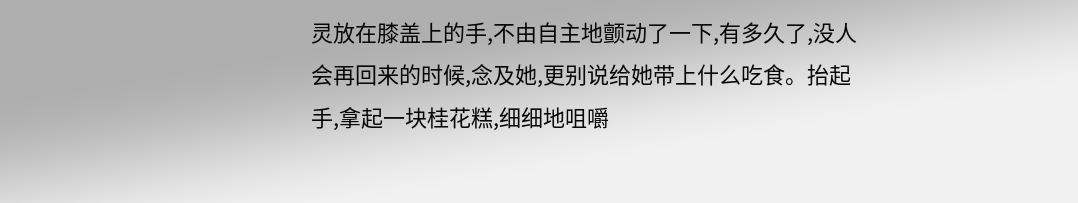灵放在膝盖上的手,不由自主地颤动了一下,有多久了,没人会再回来的时候,念及她,更别说给她带上什么吃食。抬起手,拿起一块桂花糕,细细地咀嚼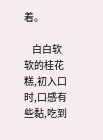着。

    白白软软的桂花糕,初入口时,口感有些黏,吃到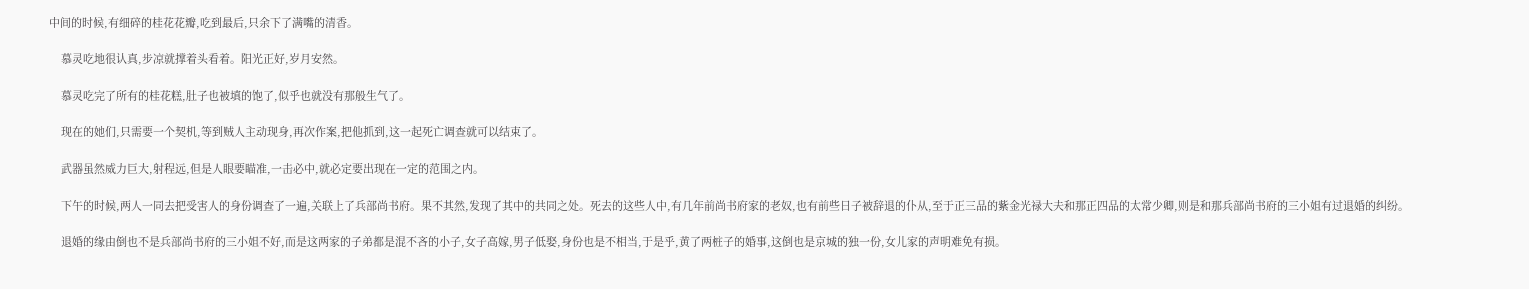中间的时候,有细碎的桂花花瓣,吃到最后,只余下了满嘴的清香。

    慕灵吃地很认真,步凉就撑着头看着。阳光正好,岁月安然。

    慕灵吃完了所有的桂花糕,肚子也被填的饱了,似乎也就没有那般生气了。

    现在的她们,只需要一个契机,等到贼人主动现身,再次作案,把他抓到,这一起死亡调查就可以结束了。

    武器虽然威力巨大,射程远,但是人眼要瞄准,一击必中,就必定要出现在一定的范围之内。

    下午的时候,两人一同去把受害人的身份调查了一遍,关联上了兵部尚书府。果不其然,发现了其中的共同之处。死去的这些人中,有几年前尚书府家的老奴,也有前些日子被辞退的仆从,至于正三品的紫金光禄大夫和那正四品的太常少卿,则是和那兵部尚书府的三小姐有过退婚的纠纷。

    退婚的缘由倒也不是兵部尚书府的三小姐不好,而是这两家的子弟都是混不吝的小子,女子高嫁,男子低娶,身份也是不相当,于是乎,黄了两桩子的婚事,这倒也是京城的独一份,女儿家的声明难免有损。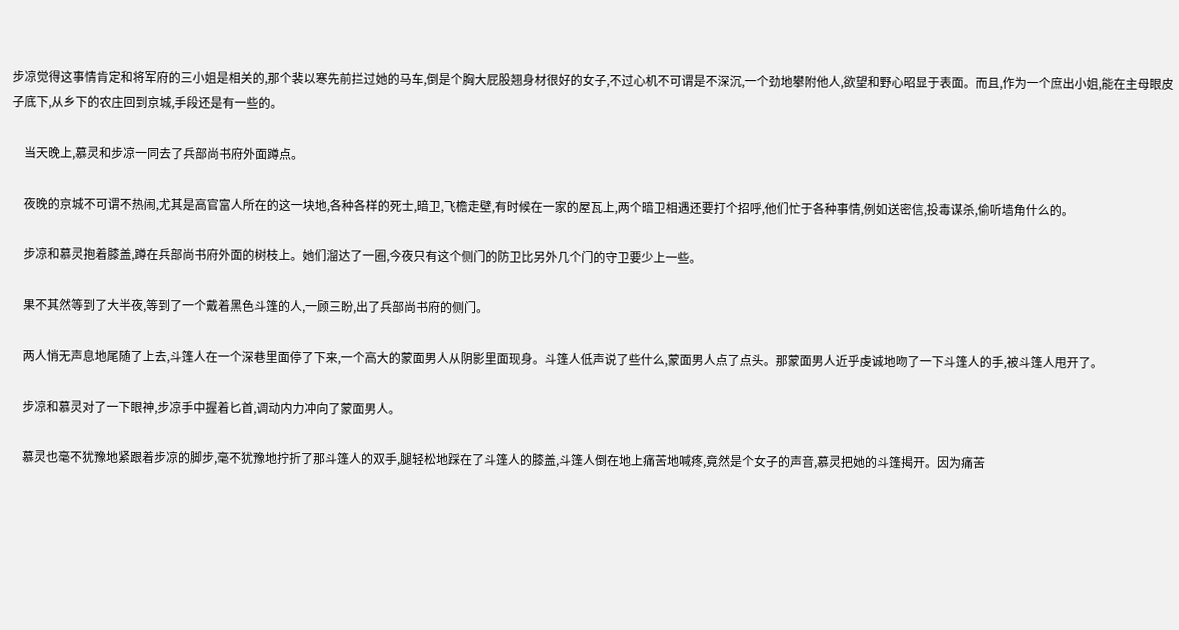步凉觉得这事情肯定和将军府的三小姐是相关的,那个裴以寒先前拦过她的马车,倒是个胸大屁股翘身材很好的女子,不过心机不可谓是不深沉,一个劲地攀附他人,欲望和野心昭显于表面。而且,作为一个庶出小姐,能在主母眼皮子底下,从乡下的农庄回到京城,手段还是有一些的。

    当天晚上,慕灵和步凉一同去了兵部尚书府外面蹲点。

    夜晚的京城不可谓不热闹,尤其是高官富人所在的这一块地,各种各样的死士,暗卫,飞檐走壁,有时候在一家的屋瓦上,两个暗卫相遇还要打个招呼,他们忙于各种事情,例如送密信,投毒谋杀,偷听墙角什么的。

    步凉和慕灵抱着膝盖,蹲在兵部尚书府外面的树枝上。她们溜达了一圈,今夜只有这个侧门的防卫比另外几个门的守卫要少上一些。

    果不其然等到了大半夜,等到了一个戴着黑色斗篷的人,一顾三盼,出了兵部尚书府的侧门。

    两人悄无声息地尾随了上去,斗篷人在一个深巷里面停了下来,一个高大的蒙面男人从阴影里面现身。斗篷人低声说了些什么,蒙面男人点了点头。那蒙面男人近乎虔诚地吻了一下斗篷人的手,被斗篷人甩开了。

    步凉和慕灵对了一下眼神,步凉手中握着匕首,调动内力冲向了蒙面男人。

    慕灵也毫不犹豫地紧跟着步凉的脚步,毫不犹豫地拧折了那斗篷人的双手,腿轻松地踩在了斗篷人的膝盖,斗篷人倒在地上痛苦地喊疼,竟然是个女子的声音,慕灵把她的斗篷揭开。因为痛苦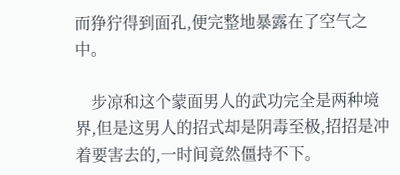而狰狞得到面孔,便完整地暴露在了空气之中。

    步凉和这个蒙面男人的武功完全是两种境界,但是这男人的招式却是阴毒至极,招招是冲着要害去的,一时间竟然僵持不下。